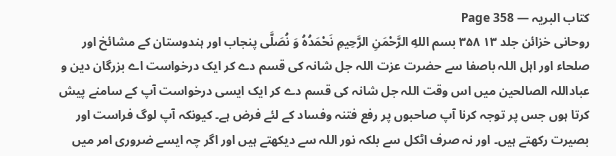کتاب البریہ — Page 358
روحانی خزائن جلد ۱۳ ۳۵۸ بسم اللهِ الرَّحْمَنِ الرَّحِيمِ نَحْمَدُهُ وَ نُصَلَّى پنجاب اور ہندوستان کے مشائخ اور صلحاء اور اہل اللہ باصفا سے حضرت عزت اللہ جل شانہ کی قسم دے کر ایک درخواست اے بزرگان دین و عباداللہ الصالحین میں اس وقت اللہ جل شانہ کی قسم دے کر ایک ایسی درخواست آپ کے سامنے پیش کرتا ہوں جس پر توجہ کرنا آپ صاحبوں پر رفع فتنہ وفساد کے لئے فرض ہے۔ کیونکہ آپ لوگ فراست اور بصیرت رکھتے ہیں۔ اور نہ صرف اٹکل سے بلکہ نور اللہ سے دیکھتے ہیں اور اگر چہ ایسے ضروری امر میں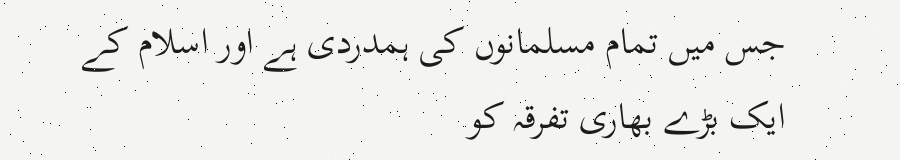جس میں تمام مسلمانوں کی ہمدردی ہے اور اسلام کے ایک بڑے بھاری تفرقہ کو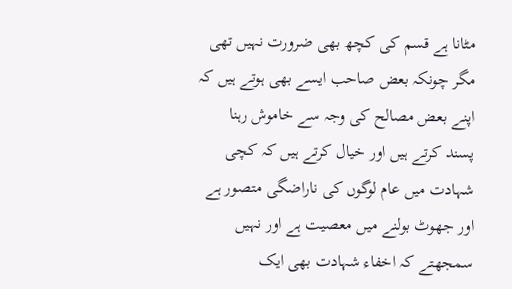مٹانا ہے قسم کی کچھ بھی ضرورت نہیں تھی مگر چونکہ بعض صاحب ایسے بھی ہوتے ہیں کہ اپنے بعض مصالح کی وجہ سے خاموش رہنا پسند کرتے ہیں اور خیال کرتے ہیں کہ کچی شہادت میں عام لوگوں کی ناراضگی متصور ہے اور جھوٹ بولنے میں معصیت ہے اور نہیں سمجھتے کہ اخفاء شہادت بھی ایک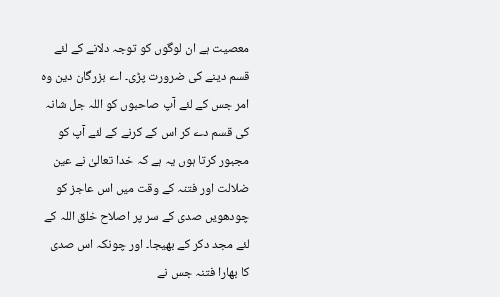معصیت ہے ان لوگوں کو توجہ دلانے کے لئے قسم دینے کی ضرورت پڑی۔ اے بزرگان دین وہ امر جس کے لئے آپ صاحبوں کو اللہ جل شانہ کی قسم دے کر اس کے کرنے کے لئے آپ کو مجبور کرتا ہوں یہ ہے کہ خدا تعالیٰ نے عین ضلالت اور فتنہ کے وقت میں اس عاجز کو چودھویں صدی کے سر پر اصلاح خلق اللہ کے لئے مجد دکر کے بھیجا۔ اور چونکہ اس صدی کا بھارا فتنہ جس نے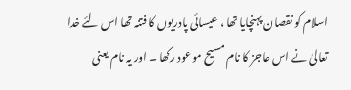اسلام کو نقصان پہنچایا تھا ، عیسائی پادریوں کا فتنہ تھا اس لئے خدا تعالیٰ نے اس عاجز کا نام مسیح موعود رکھا ۔ اور یہ نام یعنی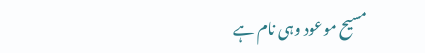مسیح موعود وہی نام ہے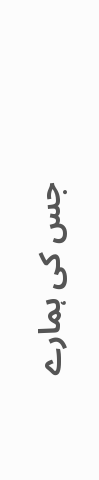جس کی ہمارے